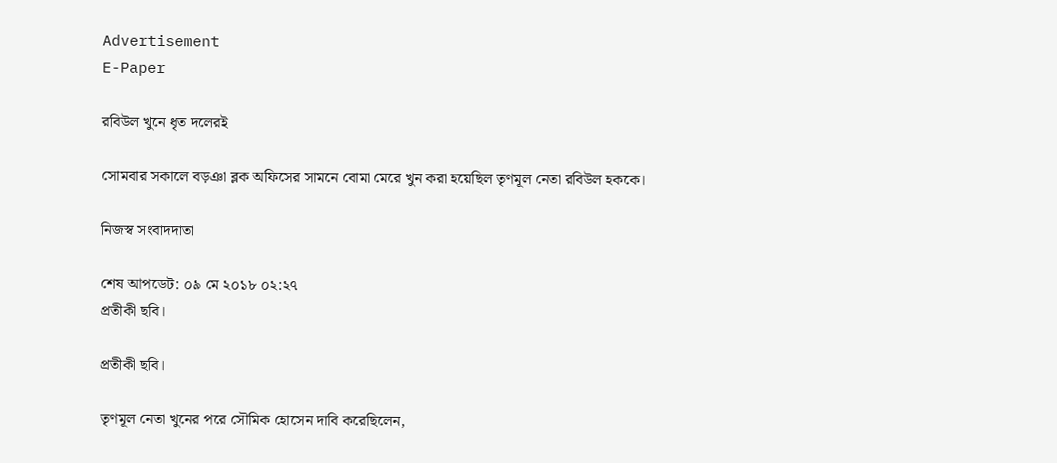Advertisement
E-Paper

রবিউল খুনে ধৃত দলেরই

সোমবার সকালে বড়ঞা ব্লক অফিসের সামনে বোমা মেরে খুন করা হয়েছিল তৃণমূল নেতা রবিউল হককে।

নিজস্ব সংবাদদাতা

শেষ আপডেট: ০৯ মে ২০১৮ ০২:২৭
প্রতীকী ছবি।

প্রতীকী ছবি।

তৃণমূল নেতা খুনের পরে সৌমিক হোসেন দাবি করেছিলেন,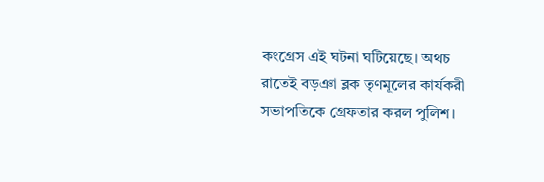কংগ্রেস এই ঘটনা ঘটিয়েছে। অথচ রাতেই বড়ঞা ব্লক তৃণমূলের কার্যকরী সভাপতিকে গ্রেফতার করল পুলিশ।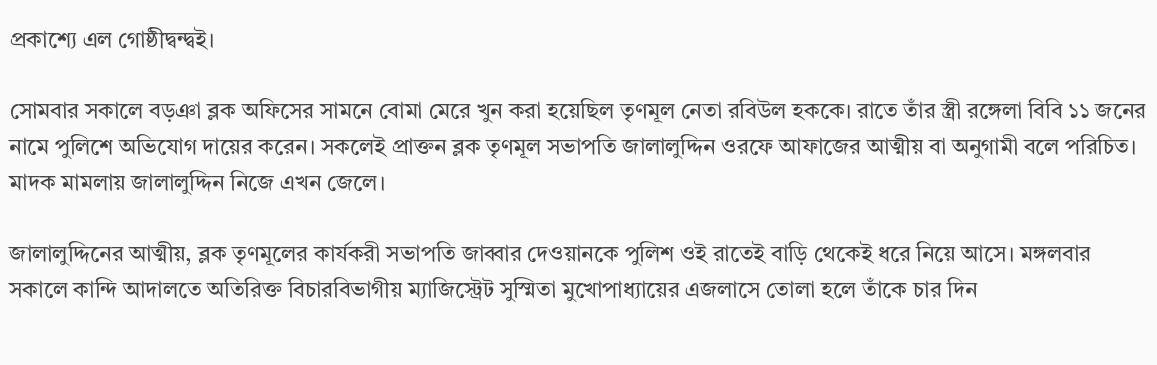প্রকাশ্যে এল গোষ্ঠীদ্বন্দ্বই।

সোমবার সকালে বড়ঞা ব্লক অফিসের সামনে বোমা মেরে খুন করা হয়েছিল তৃণমূল নেতা রবিউল হককে। রাতে তাঁর স্ত্রী রঙ্গেলা বিবি ১১ জনের নামে পুলিশে অভিযোগ দায়ের করেন। সকলেই প্রাক্তন ব্লক তৃণমূল সভাপতি জালালুদ্দিন ওরফে আফাজের আত্মীয় বা অনুগামী বলে পরিচিত। মাদক মামলায় জালালুদ্দিন নিজে এখন জেলে।

জালালুদ্দিনের আত্মীয়, ব্লক তৃণমূলের কার্যকরী সভাপতি জাব্বার দেওয়ানকে পুলিশ ওই রাতেই বাড়ি থেকেই ধরে নিয়ে আসে। মঙ্গলবার সকালে কান্দি আদালতে অতিরিক্ত বিচারবিভাগীয় ম্যাজিস্ট্রেট সুস্মিতা মুখোপাধ্যায়ের এজলাসে তোলা হলে তাঁকে চার দিন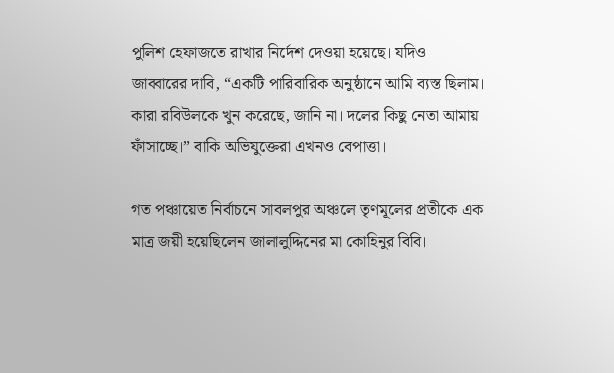পুলিশ হেফাজতে রাখার নির্দেশ দেওয়া হয়েছে। যদিও জাব্বারের দাবি, “একটি পারিবারিক অনুষ্ঠানে আমি ব্যস্ত ছিলাম। কারা রবিউলকে খুন করেছে, জানি না। দলের কিছু নেতা আমায় ফাঁসাচ্ছে।” বাকি অভিযুক্তেরা এখনও বেপাত্তা।

গত পঞ্চায়েত নির্বাচনে সাবলপুর অঞ্চলে তৃণমূলের প্রতীকে এক মাত্র জয়ী হয়েছিলেন জালালুদ্দিনের মা কোহিনুর বিবি।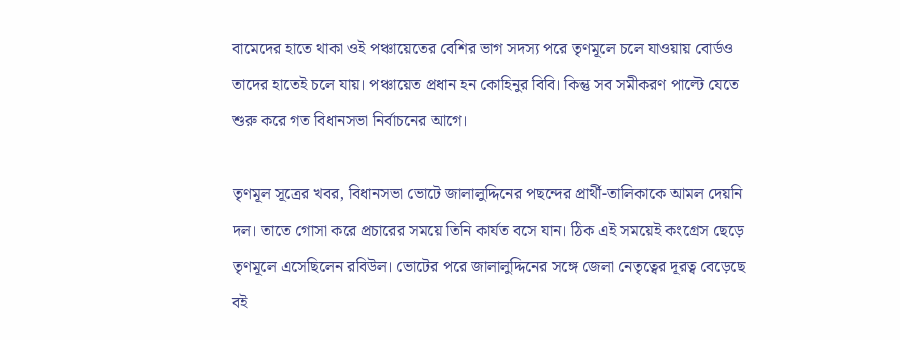বামেদের হাতে থাকা ওই পঞ্চায়েতের বেশির ভাগ সদস্য পরে তৃণমূলে চলে যাওয়ায় বোর্ডও তাদের হাতেই চলে যায়। পঞ্চায়েত প্রধান হন কোহিনুর বিবি। কিন্তু সব সমীকরণ পাল্টে যেতে শুরু করে গত বিধানসভা নির্বাচনের আগে।

তৃণমূল সূত্রের খবর, বিধানসভা ভোটে জালালুদ্দিনের পছন্দের প্রার্থী-তালিকাকে আমল দেয়নি দল। তাতে গোসা করে প্রচারের সময়ে তিনি কার্যত বসে যান। ঠিক এই সময়েই কংগ্রেস ছেড়ে তৃণমূলে এসেছিলেন রবিউল। ভোটের পরে জালালুদ্দিনের সঙ্গে জেলা নেতৃত্বের দূরত্ব বেড়েছে বই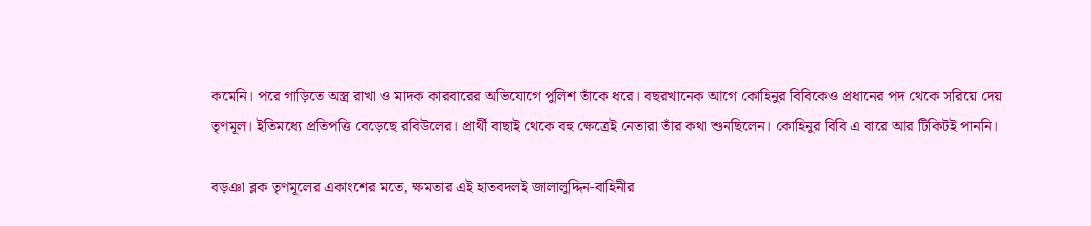কমেনি। পরে গাড়িতে অস্ত্র রাখা ও মাদক কারবারের অভিযোগে পুলিশ তাঁকে ধরে। বছরখানেক আগে কোহিনুর বিবিকেও প্রধানের পদ থেকে সরিয়ে দেয় তৃণমূল। ইতিমধ্যে প্রতিপত্তি বেড়েছে রবিউলের। প্রার্থী বাছাই থেকে বহু ক্ষেত্রেই নেতারা তাঁর কথা শুনছিলেন। কোহিনুর বিবি এ বারে আর টিকিটই পাননি।

বড়ঞা ব্লক তৃণমূলের একাংশের মতে, ক্ষমতার এই হাতবদলই জালালুদ্দিন-বাহিনীর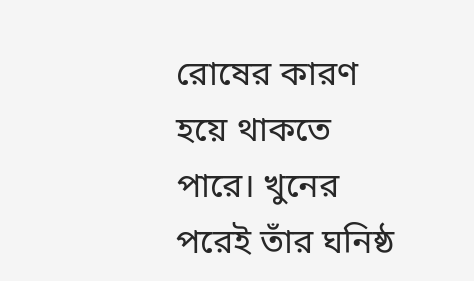রোষের কারণ হয়ে থাকতে পারে। খুনের পরেই তাঁর ঘনিষ্ঠ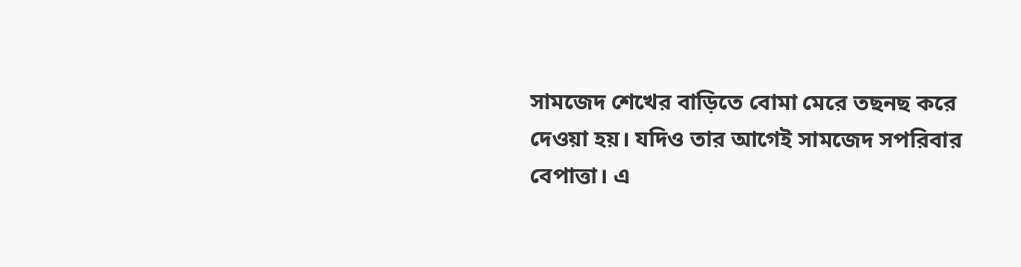সামজেদ শেখের বাড়িতে বোমা মেরে তছনছ করে দেওয়া হয়। যদিও তার আগেই সামজেদ সপরিবার বেপাত্তা। এ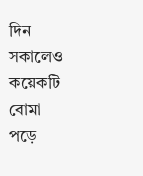দিন সকালেও কয়েকটি বোমা পড়ে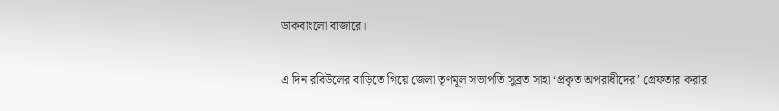ডাকবাংলো বাজারে।

এ দিন রবিউলের বাড়িতে গিয়ে জেলা তৃণমূল সভাপতি সুব্রত সাহা ‘প্রকৃত অপরাধীদের’ গ্রেফতার করার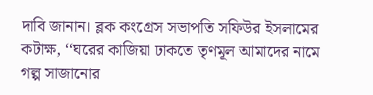দাবি জানান। ব্লক কংগ্রেস সভাপতি সফিউর ইসলামের কটাক্ষ, ‘‘ঘরের কাজিয়া ঢাকতে তৃণমূল আমাদের নামে গল্প সাজানোর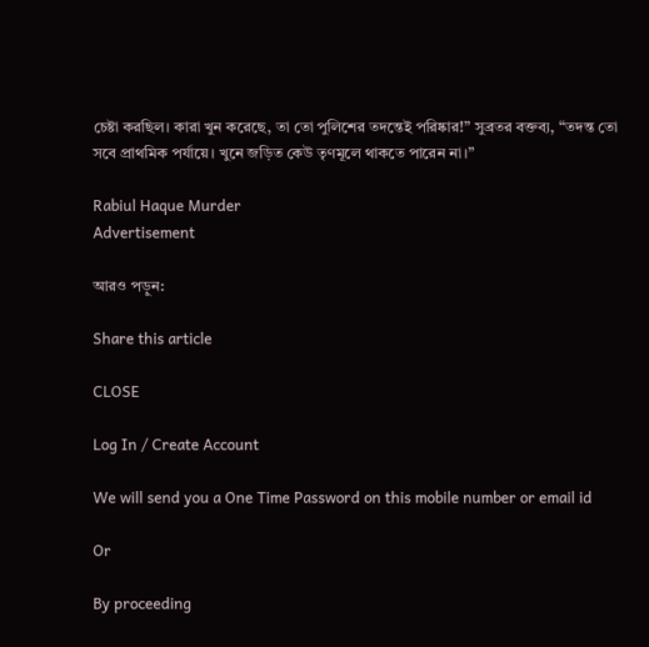চেষ্টা করছিল। কারা খুন করেছে, তা তো পুলিশের তদন্তেই পরিষ্কার!’’ সুব্রতর বক্তব্য, ‘‘তদন্ত তো সবে প্রাথমিক পর্যায়ে। খুনে জড়িত কেউ তৃণমূলে থাকতে পারেন না।’’

Rabiul Haque Murder
Advertisement

আরও পড়ুন:

Share this article

CLOSE

Log In / Create Account

We will send you a One Time Password on this mobile number or email id

Or

By proceeding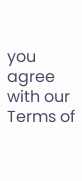you agree with our Terms of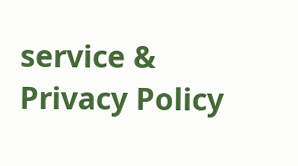service & Privacy Policy